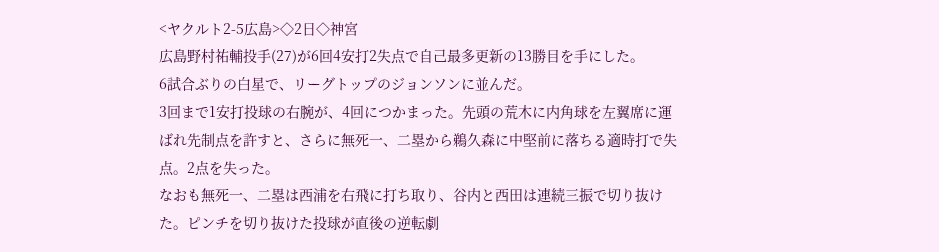<ヤクルト2-5広島>◇2日◇神宮
広島野村祐輔投手(27)が6回4安打2失点で自己最多更新の13勝目を手にした。
6試合ぶりの白星で、リーグトップのジョンソンに並んだ。
3回まで1安打投球の右腕が、4回につかまった。先頭の荒木に内角球を左翼席に運ばれ先制点を許すと、さらに無死一、二塁から鵜久森に中堅前に落ちる適時打で失点。2点を失った。
なおも無死一、二塁は西浦を右飛に打ち取り、谷内と西田は連続三振で切り抜けた。ピンチを切り抜けた投球が直後の逆転劇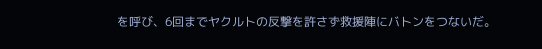を呼び、6回までヤクルトの反撃を許さず救援陣にバトンをつないだ。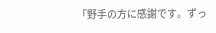「野手の方に感謝です。ずっ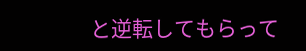と逆転してもらって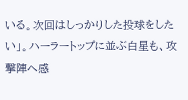いる。次回はしっかりした投球をしたい」。ハーラートップに並ぶ白星も、攻撃陣へ感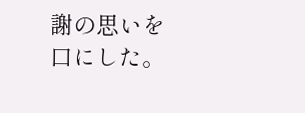謝の思いを口にした。